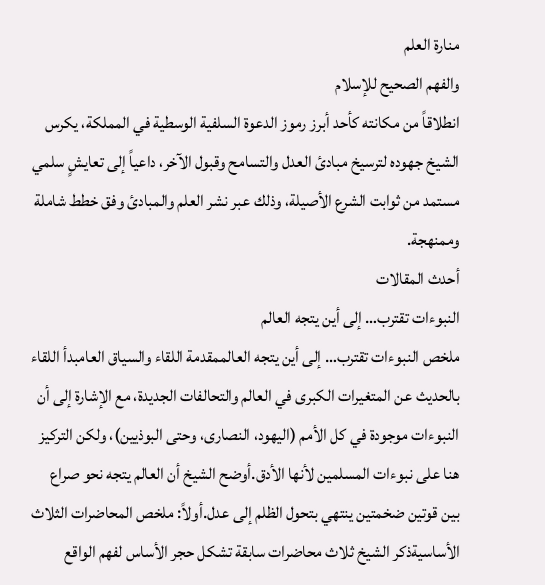منارة العلم
والفهم الصحيح للإسلام
انطلاقاً من مكانته كأحد أبرز رموز الدعوة السلفية الوسطية في المملكة، يكرس الشيخ جهوده لترسيخ مبادئ العدل والتسامح وقبول الآخر، داعياً إلى تعايشٍ سلمي مستمد من ثوابت الشرع الأصيلة، وذلك عبر نشر العلم والمبادئ وفق خطط شاملة وممنهجة.
أحدث المقالات
النبوءات تقترب… إلى أين يتجه العالم
ملخص النبوءات تقترب… إلى أين يتجه العالممقدمة اللقاء والسياق العامبدأ اللقاء بالحديث عن المتغيرات الكبرى في العالم والتحالفات الجديدة، مع الإشارة إلى أن النبوءات موجودة في كل الأمم (اليهود، النصارى، وحتى البوذيين)، ولكن التركيز هنا على نبوءات المسلمين لأنها الأدق.أوضح الشيخ أن العالم يتجه نحو صراع بين قوتين ضخمتين ينتهي بتحول الظلم إلى عدل.أولاً: ملخص المحاضرات الثلاث الأساسيةذكر الشيخ ثلاث محاضرات سابقة تشكل حجر الأساس لفهم الواقع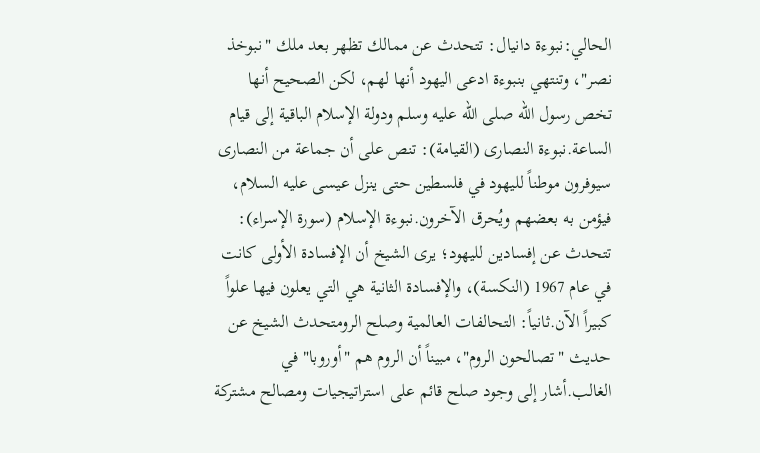الحالي:نبوءة دانيال: تتحدث عن ممالك تظهر بعد ملك "نبوخذ نصر"، وتنتهي بنبوءة ادعى اليهود أنها لهم، لكن الصحيح أنها تخص رسول الله صلى الله عليه وسلم ودولة الإسلام الباقية إلى قيام الساعة.نبوءة النصارى (القيامة): تنص على أن جماعة من النصارى سيوفرون موطناً لليهود في فلسطين حتى ينزل عيسى عليه السلام، فيؤمن به بعضهم ويُحرق الآخرون.نبوءة الإسلام (سورة الإسراء): تتحدث عن إفسادين لليهود؛ يرى الشيخ أن الإفسادة الأولى كانت في عام 1967 (النكسة)، والإفسادة الثانية هي التي يعلون فيها علواً كبيراً الآن.ثانياً: التحالفات العالمية وصلح الرومتحدث الشيخ عن حديث "تصالحون الروم"، مبيناً أن الروم هم "أوروبا" في الغالب.أشار إلى وجود صلح قائم على استراتيجيات ومصالح مشتركة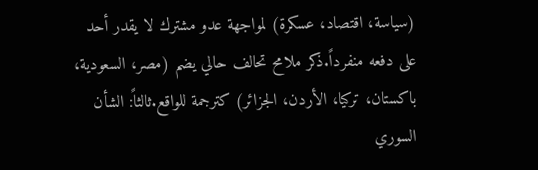(سياسة، اقتصاد، عسكرة) لمواجهة عدو مشترك لا يقدر أحد على دفعه منفرداً.ذكر ملامح تحالف حالي يضم (مصر، السعودية، باكستان، تركيا، الأردن، الجزائر) كترجمة للواقع.ثالثاً: الشأن السوري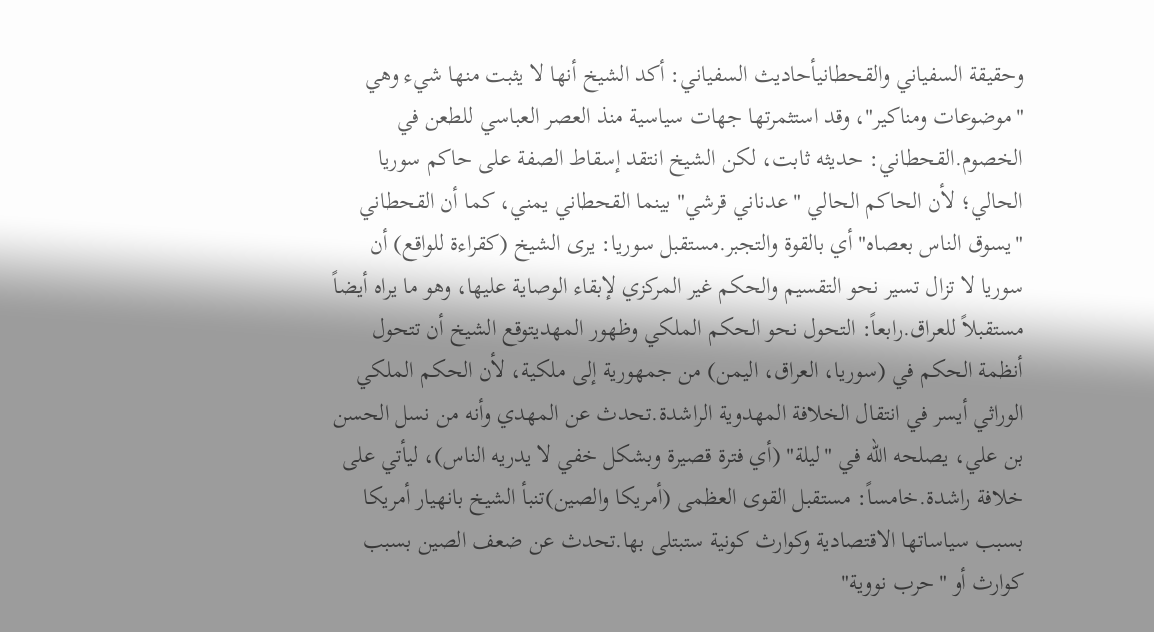وحقيقة السفياني والقحطانيأحاديث السفياني: أكد الشيخ أنها لا يثبت منها شيء وهي "موضوعات ومناكير"، وقد استثمرتها جهات سياسية منذ العصر العباسي للطعن في الخصوم.القحطاني: حديثه ثابت، لكن الشيخ انتقد إسقاط الصفة على حاكم سوريا الحالي؛ لأن الحاكم الحالي "عدناني قرشي" بينما القحطاني يمني، كما أن القحطاني "يسوق الناس بعصاه" أي بالقوة والتجبر.مستقبل سوريا: يرى الشيخ (كقراءة للواقع) أن سوريا لا تزال تسير نحو التقسيم والحكم غير المركزي لإبقاء الوصاية عليها، وهو ما يراه أيضاً مستقبلاً للعراق.رابعاً: التحول نحو الحكم الملكي وظهور المهديتوقع الشيخ أن تتحول أنظمة الحكم في (سوريا، العراق، اليمن) من جمهورية إلى ملكية، لأن الحكم الملكي الوراثي أيسر في انتقال الخلافة المهدوية الراشدة.تحدث عن المهدي وأنه من نسل الحسن بن علي، يصلحه الله في "ليلة" (أي فترة قصيرة وبشكل خفي لا يدريه الناس)، ليأتي على خلافة راشدة.خامساً: مستقبل القوى العظمى (أمريكا والصين)تنبأ الشيخ بانهيار أمريكا بسبب سياساتها الاقتصادية وكوارث كونية ستبتلى بها.تحدث عن ضعف الصين بسبب كوارث أو "حرب نووية"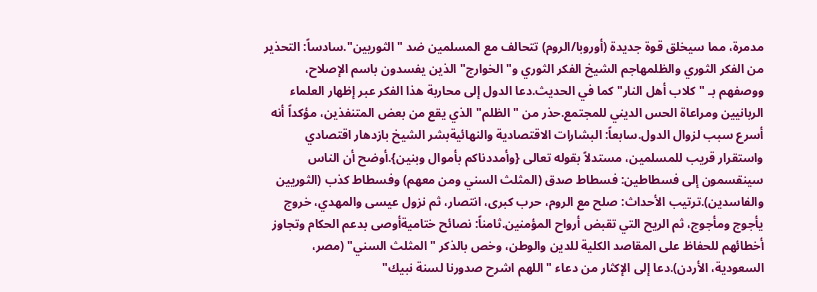مدمرة، مما سيخلق قوة جديدة (أوروبا/الروم) تتحالف مع المسلمين ضد "الثوريين".سادساً: التحذير من الفكر الثوري والظلمهاجم الشيخ الفكر الثوري و"الخوارج" الذين يفسدون باسم الإصلاح، ووصفهم بـ "كلاب أهل النار" كما في الحديث.دعا الدول إلى محاربة هذا الفكر عبر إظهار العلماء الربانيين ومراعاة الحس الديني للمجتمع.حذر من "الظلم" الذي يقع من بعض المتنفذين، مؤكداً أنه أسرع سبب لزوال الدول.سابعاً: البشارات الاقتصادية والنهائيةبشر الشيخ بازدهار اقتصادي واستقرار قريب للمسلمين، مستدلاً بقوله تعالى {وأمددناكم بأموال وبنين}.أوضح أن الناس سينقسمون إلى فسطاطين: فسطاط صدق (المثلث السني ومن معهم) وفسطاط كذب (الثوريين والفاسدين).ترتيب الأحداث: صلح مع الروم، حرب كبرى، انتصار، ثم نزول عيسى والمهدي، خروج يأجوج ومأجوج، ثم الريح التي تقبض أرواح المؤمنين.ثامناً: نصائح ختاميةأوصى بدعم الحكام وتجاوز أخطائهم للحفاظ على المقاصد الكلية للدين والوطن، وخص بالذكر "المثلث السني" (مصر، السعودية، الأردن).دعا إلى الإكثار من دعاء "اللهم اشرح صدورنا لسنة نبيك"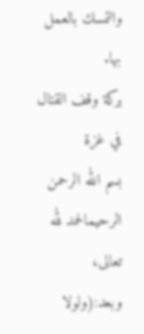والتمسك بالعمل بها.
بركة وقف القتال في غزة
بسم الله الرحمن الرحيمالحمد لله تعالى، وبعد:(ولولا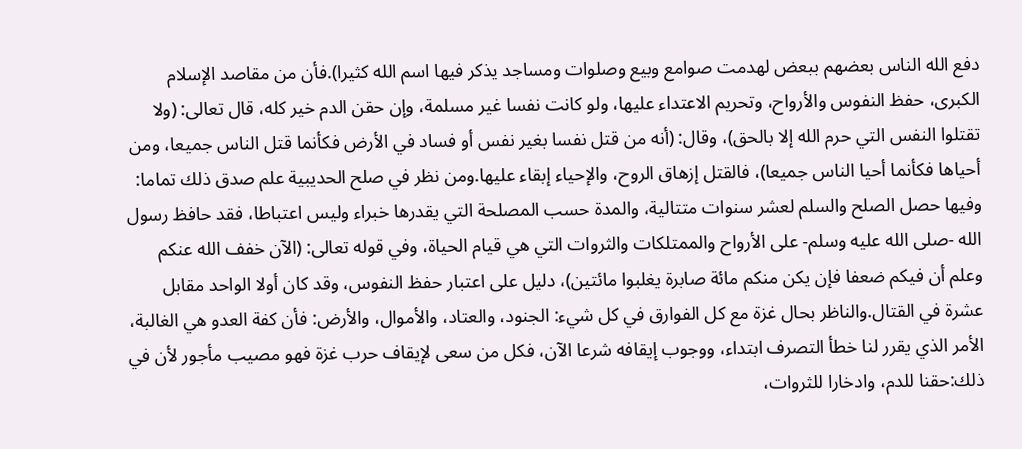دفع الله الناس بعضهم ببعض لهدمت صوامع وبيع وصلوات ومساجد يذكر فيها اسم الله كثيرا).فأن من مقاصد الإسلام الكبرى، حفظ النفوس والأرواح، وتحريم الاعتداء عليها، ولو كانت نفسا غير مسلمة، وإن حقن الدم خير كله، قال تعالى: (ولا تقتلوا النفس التي حرم الله إلا بالحق)، وقال: (أنه من قتل نفسا بغير نفس أو فساد في الأرض فكأنما قتل الناس جميعا، ومن أحياها فكأنما أحيا الناس جميعا)، فالقتل إزهاق الروح، والإحياء إبقاء عليها.ومن نظر في صلح الحديبية علم صدق ذلك تماما: وفيها حصل الصلح والسلم لعشر سنوات متتالية، والمدة حسب المصلحة التي يقدرها خبراء وليس اعتباطا، فقد حافظ رسول الله -صلى الله عليه وسلم- على الأرواح والممتلكات والثروات التي هي قيام الحياة، وفي قوله تعالى: (الآن خفف الله عنكم وعلم أن فيكم ضعفا فإن يكن منكم مائة صابرة يغلبوا مائتين)، دليل على اعتبار حفظ النفوس، وقد كان أولا الواحد مقابل عشرة في القتال.والناظر بحال غزة مع كل الفوارق في كل شيء: الجنود، والعتاد، والأموال، والأرض: فأن كفة العدو هي الغالبة، الأمر الذي يقرر لنا خطأ التصرف ابتداء، ووجوب إيقافه شرعا الآن، فكل من سعى لإيقاف حرب غزة فهو مصيب مأجور لأن في ذلك:حقنا للدم، وادخارا للثروات،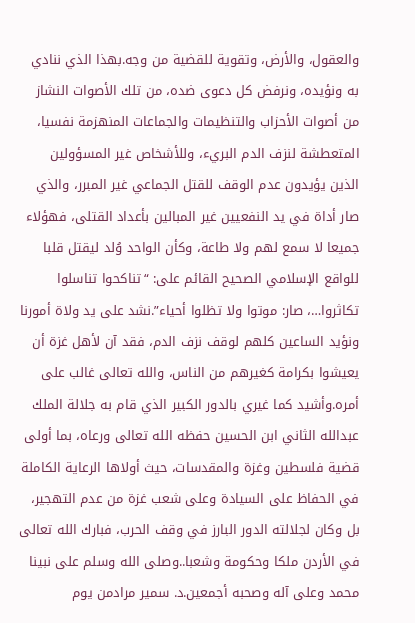والعقول، والأرض، وتقوية للقضية من وجه.بهذا الذي ننادي به ونؤيده، ونرفض كل دعوى ضده، من تلك الأصوات النشاز من أصوات الأحزاب والتنظيمات والجماعات المنهزمة نفسيا، المتعطشة لنزف الدم البريء، وللأشخاص غير المسؤولين الذين يؤيدون عدم الوقف للقتل الجماعي غير المبرر، والذي صار أداة في يد النفعيين غير المبالين بأعداد القتلى، فهؤلاء جميعا لا سمع لهم ولا طاعة، وكأن الواحد وُلد ليقتل قلبا للواقع الإسلامي الصحيح القائم على: “تناكحوا تناسلوا تكاثروا…، صار: موتوا ولا تظلوا أحياء”.نشد على يد ولاة أمورنا ونؤيد الساعين كلهم لوقف نزف الدم، فقد آن لأهل غزة أن يعيشوا بكرامة كغيرهم من الناس، والله تعالى غالب على أمره.وأشيد كما غيري بالدور الكبير الذي قام به جلالة الملك عبدالله الثاني ابن الحسين حفظه الله تعالى ورعاه، بما أولى قضية فلسطين وغزة والمقدسات، حيث أولاها الرعاية الكاملة في الحفاظ على السيادة وعلى شعب غزة من عدم التهجير، بل وكان لجلالته الدور البارز في وقف الحرب، فبارك الله تعالى في الأردن ملكا وحكومة وشعبا..وصلى الله وسلم على نبينا محمد وعلى آله وصحبه أجمعين.د. سمير مرادمن يوم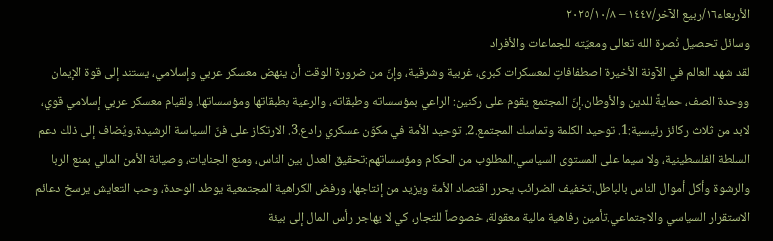الأربعاء١٦/ربيع الآخر/١٤٤٧ – ٢٠٢٥/١٠/٨
وسائل تحصيل نُصرة الله تعالى ومعيّته للجماعات والأفراد
لقد شهد العالم في الآونة الأخيرة اصطفافاتٍ لمعسكرات كبرى، غربية وشرقية، وإنّ من ضرورة الوقت أن ينهض معسكر عربي وإسلامي، يستند إلى قوة الإيمان ووحدة الصف، حمايةً للدين والأوطان.إنّ المجتمع يقوم على ركنين: الراعي بمؤسساته وطبقاته، والرعية بطبقاتها ومؤسساتها. ولقيام معسكر عربي إسلامي قوي، لابد من ثلاث ركائز رئيسية:1. توحيد الكلمة وتماسك المجتمع.2. توحيد الأمة في مكوّن عسكري رادع.3. الارتكاز على فنّ السياسة الرشيدة.ويُضاف إلى ذلك دعم السلطة الفلسطينية، ولا سيما على المستوى السياسي.المطلوب من الحكام ومؤسساتهم:تحقيق العدل بين الناس، ومنع الجنايات، وصيانة الأمن المالي بمنع الربا والرشوة وأكل أموال الناس بالباطل.تخفيف الضرائب يحرر اقتصاد الأمة ويزيد من إنتاجها، ورفض الكراهية المجتمعية يوطد الوحدة، وحب التعايش يرسخ دعائم الاستقرار السياسي والاجتماعي.تأمين رفاهية مالية معقولة، خصوصاً للتجار، كي لا يهاجر رأس المال إلى بيئة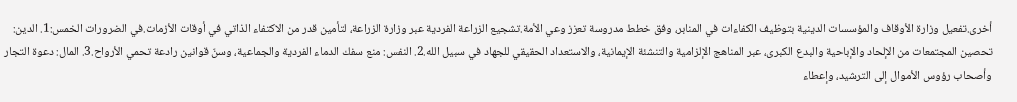أخرى.تفعيل وزارة الأوقاف والمؤسسات الدينية بتوظيف الكفاءات في المنابر، وفق خطط مدروسة تعزز وعي الأمة.تشجيع الزراعة الفردية عبر وزارة الزراعة، لتأمين قدر من الاكتفاء الذاتي في أوقات الأزمات.في الضرورات الخمس:1. الدين: تحصين المجتمعات من الإلحاد والإباحية والبدع الكبرى، عبر المناهج الإلزامية والتنشئة الإيمانية، والاستعداد الحقيقي للجهاد في سبيل الله.2. النفس: منع سفك الدماء الفردية والجماعية، وسنّ قوانين رادعة تحمي الأرواح.3. المال: دعوة التجار وأصحاب رؤوس الأموال إلى الترشيد، وإعطاء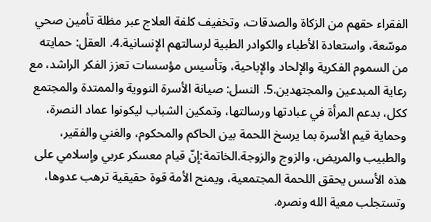الفقراء حقهم من الزكاة والصدقات، وتخفيف كلفة العلاج عبر مظلة تأمين صحي موسّعة، واستعادة الأطباء والكوادر الطبية لرسالتهم الإنسانية.4. العقل: حمايته من السموم الفكرية والإلحاد والإباحية، وتأسيس مؤسسات تعزز الفكر الراشد، مع رعاية المبدعين والمجتهدين.5. النسل: صيانة الأسرة النووية والممتدة والمجتمع ككل، بدعم المرأة في عبادتها ورسالتها، وتمكين الشباب ليكونوا عماد النصرة، وحماية قيم الأسرة بما يرسخ اللحمة بين الحاكم والمحكوم، والغني والفقير، والطبيب والمريض، والزوج والزوجة.الخاتمة:إنّ قيام معسكر عربي وإسلامي على هذه الأسس يحقق اللحمة المجتمعية، ويمنح الأمة قوة حقيقية ترهب عدوها، وتستجلب معية الله ونصره.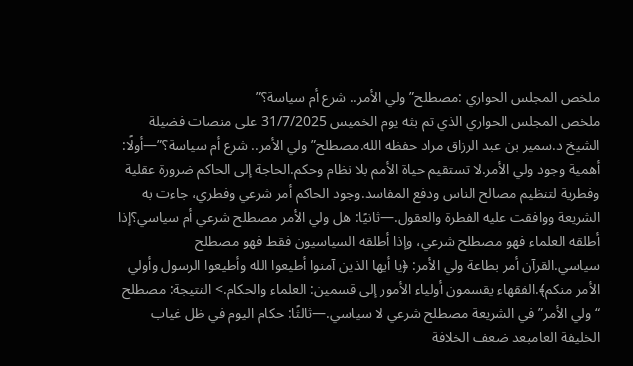ملخص المجلس الحواري :مصطلح”ولي الأمر.. شرع أم سياسة؟”
ملخص المجلس الحواري الذي تم بثه يوم الخميس 31/7/2025 على منصات فضيلة الشيخ د.سمير بن عبد الرزاق مراد حفظه الله.مصطلح”ولي الأمر.. شرع أم سياسة؟”—أولًا: أهمية وجود ولي الأمر.لا تستقيم حياة الأمم بلا نظام وحكم.الحاجة إلى الحاكم ضرورة عقلية وفطرية لتنظيم مصالح الناس ودفع المفاسد.وجود الحاكم أمر شرعي وفطري، جاءت به الشريعة ووافقت عليه الفطرة والعقول.—ثانيًا: هل ولي الأمر مصطلح شرعي أم سياسي؟إذا أطلقه العلماء فهو مصطلح شرعي، وإذا أطلقه السياسيون فقط فهو مصطلح سياسي.القرآن أمر بطاعة ولي الأمر: ﴿يا أيها الذين آمنوا أطيعوا الله وأطيعوا الرسول وأولي الأمر منكم﴾.الفقهاء يقسمون أولياء الأمور إلى قسمين: العلماء والحكام.> النتيجة: مصطلح “ولي الأمر” في الشريعة مصطلح شرعي لا سياسي.—ثالثًا: حكام اليوم في ظل غياب الخليفة العامبعد ضعف الخلافة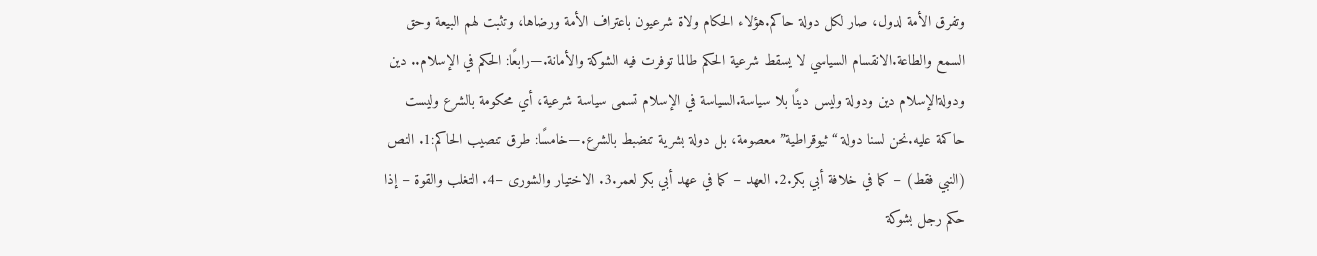وتفرق الأمة لدول، صار لكل دولة حاكم.هؤلاء الحكام ولاة شرعيون باعتراف الأمة ورضاها، وتثبت لهم البيعة وحق السمع والطاعة.الانقسام السياسي لا يسقط شرعية الحكم طالما توفرت فيه الشوكة والأمانة.—رابعًا: الحكم في الإسلام.. دين ودولةالإسلام دين ودولة وليس دينًا بلا سياسة.السياسة في الإسلام تسمى سياسة شرعية، أي محكومة بالشرع وليست حاكمة عليه.نحن لسنا دولة “ثيوقراطية” معصومة، بل دولة بشرية تنضبط بالشرع.—خامسًا: طرق تنصيب الحاكم:1. النص (النبي فقط) – كما في خلافة أبي بكر.2. العهد – كما في عهد أبي بكر لعمر.3. الاختيار والشورى –4. التغلب والقوة – إذا حكم رجل بشوكة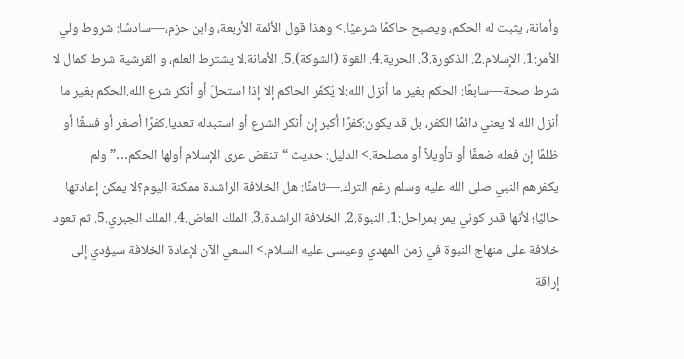وأمانة، يثبت له الحكم، ويصبح حاكمًا شرعيًا.> وهذا قول الأئمة الأربعة، وابن حزم،—سادسًا: شروط ولي الأمر:1. الإسلام.2. الذكورة.3. الحرية.4. القوة (الشوكة).5. الأمانة.لا يشترط العلم، و القرشية شرط كمال لا شرط صحة—سابعًا: الحكم بغير ما أنزل الله:لا يُكفّر الحاكم إلا إذا استحلّ أو أنكر شرع الله.الحكم بغير ما أنزل الله لا يعني دائمًا الكفر، بل قد يكون:كفرًا أكبر إن أنكر الشرع أو استبدله تعديا.كفرًا أصغر أو فسقًا أو ظلمًا إن فعله ضعفًا أو تأويلاً أو مصلحة.> الدليل: حديث “تنقض عرى الإسلام أولها الحكم…” ولم يكفرهم النبي صلى الله عليه وسلم رغم الترك.—ثامنًا: هل الخلافة الراشدة ممكنة اليوم؟لا يمكن إعادتها حاليًا؛ لأنها قدر كوني يمر بمراحل:1. النبوة.2. الخلافة الراشدة.3. الملك العاض.4. الملك الجبري.5. ثم تعود خلافة على منهاج النبوة في زمن المهدي وعيسى عليه السلام.> السعي الآن لإعادة الخلافة سيؤدي إلى إراقة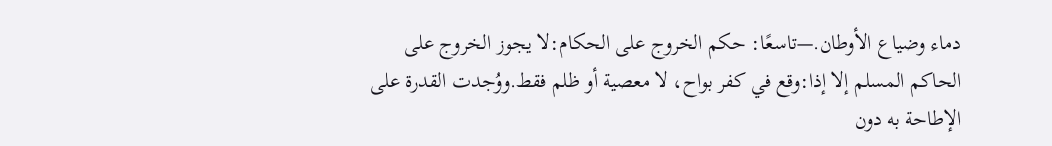دماء وضياع الأوطان.—تاسعًا: حكم الخروج على الحكام:لا يجوز الخروج على الحاكم المسلم إلا إذا:وقع في كفر بواح، لا معصية أو ظلم فقط.ووُجدت القدرة على الإطاحة به دون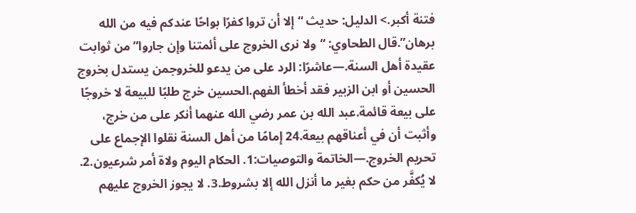فتنة أكبر.> الدليل: حديث “إلا أن تروا كفرًا بواحًا عندكم فيه من الله برهان”.قال الطحاوي: “ولا نرى الخروج على أئمتنا وإن جاروا” من ثوابت عقيدة أهل السنة.—عاشرًا: الرد على من يدعو للخروجمن يستدل بخروج الحسين أو ابن الزبير فقد أخطأ الفهم.الحسين خرج طلبًا للبيعة لا خروجًا على بيعة قائمة.عبد الله بن عمر رضي الله عنهما أنكر على من خرج، وأثبت أن في أعناقهم بيعة.24 إمامًا من أهل السنة نقلوا الإجماع على تحريم الخروج.—الخاتمة والتوصيات:1. الحكام اليوم ولاة أمر شرعيون.2. لا يُكفَّر من حكم بغير ما أنزل الله إلا بشروط.3. لا يجوز الخروج عليهم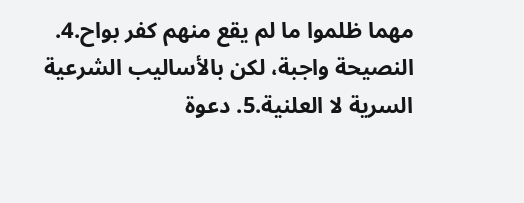مهما ظلموا ما لم يقع منهم كفر بواح.4. النصيحة واجبة، لكن بالأساليب الشرعية السرية لا العلنية.5. دعوة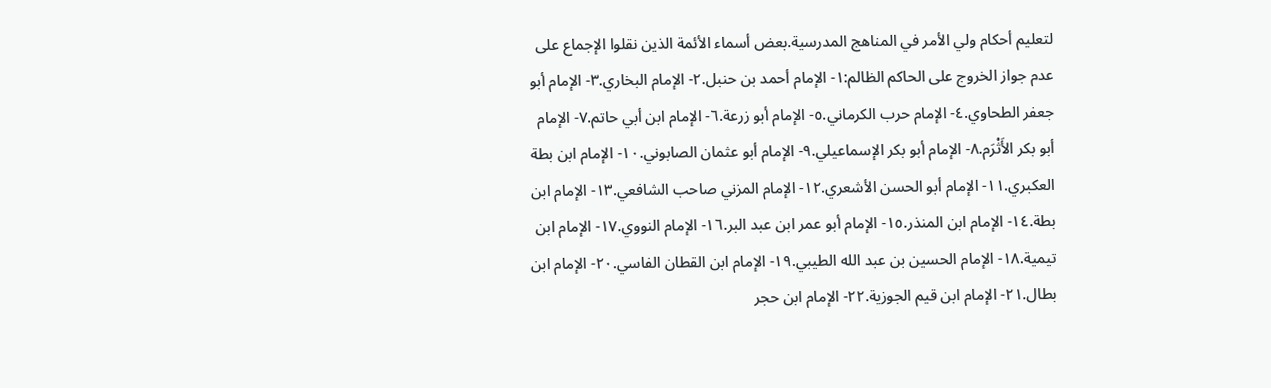لتعليم أحكام ولي الأمر في المناهج المدرسية.بعض أسماء الأئمة الذين نقلوا الإجماع على عدم جواز الخروج على الحاكم الظالم:١- الإمام أحمد بن حنبل.٢- الإمام البخاري.٣- الإمام أبو جعفر الطحاوي.٤- الإمام حرب الكرماني.٥- الإمام أبو زرعة.٦- الإمام ابن أبي حاتم.٧- الإمام أبو بكر الأَثْرَم.٨- الإمام أبو بكر الإسماعيلي.٩- الإمام أبو عثمان الصابوني.١٠- الإمام ابن بطة العكبري.١١- الإمام أبو الحسن الأشعري.١٢- الإمام المزني صاحب الشافعي.١٣- الإمام ابن بطة.١٤- الإمام ابن المنذر.١٥- الإمام أبو عمر ابن عبد البر.١٦- الإمام النووي.١٧- الإمام ابن تيمية.١٨- الإمام الحسين بن عبد الله الطيبي.١٩- الإمام ابن القطان الفاسي.٢٠- الإمام ابن بطال.٢١- الإمام ابن قيم الجوزية.٢٢- الإمام ابن حجر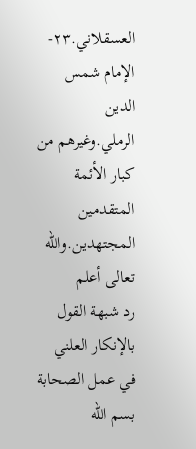العسقلاني.٢٣- الإمام شمس الدين الرملي.وغيرهم من كبار الأئمة المتقدمين المجتهدين.والله تعالى أعلم
رد شبهة القول بالإنكار العلني في عمل الصحابة
بسم الله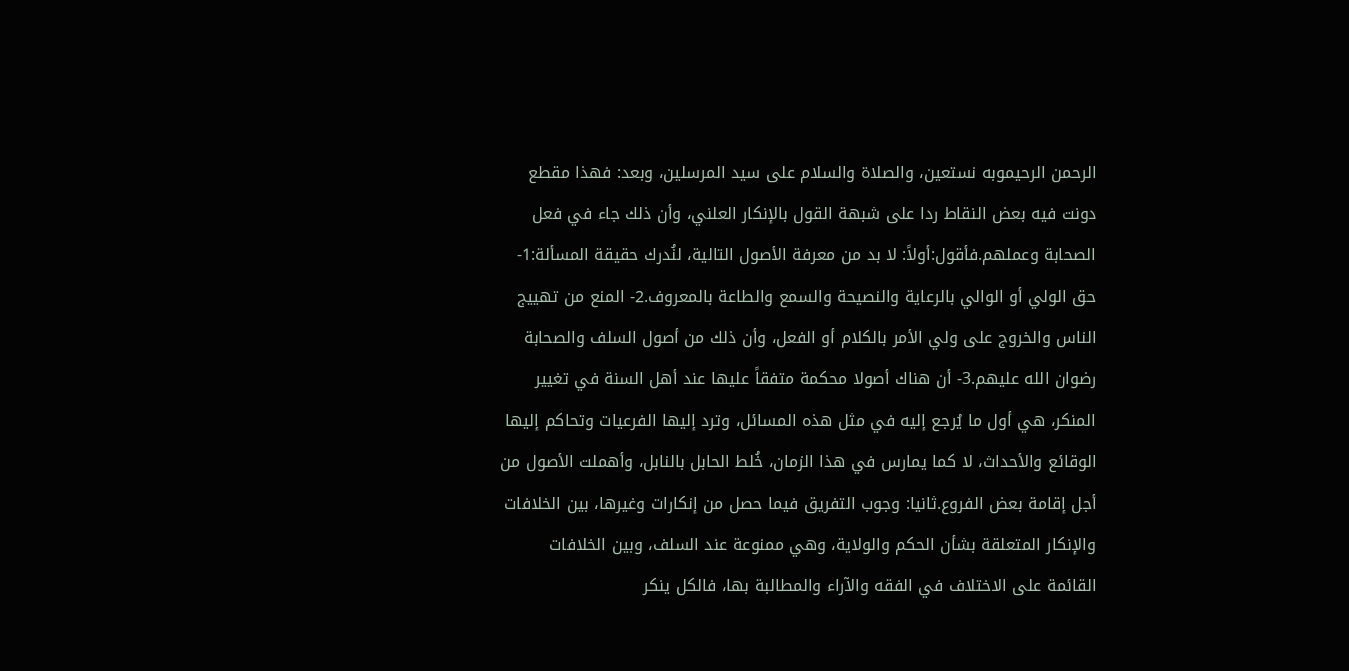الرحمن الرحيموبه نستعين، والصلاة والسلام على سيد المرسلين، وبعد: فهذا مقطع دونت فيه بعض النقاط ردا على شبهة القول بالإنكار العلني، وأن ذلك جاء في فعل الصحابة وعملهم.فأقول:أولاً: لا بد من معرفة الأصول التالية، لنُدرك حقيقة المسألة:1- حق الولي أو الوالي بالرعاية والنصيحة والسمع والطاعة بالمعروف.2- المنع من تهييج الناس والخروج على ولي الأمر بالكلام أو الفعل، وأن ذلك من أصول السلف والصحابة رضوان الله عليهم.3- أن هناك أصولا محكمة متفقاً عليها عند أهل السنة في تغيير المنكر، هي أول ما يُرجع إليه في مثل هذه المسائل، وترد إليها الفرعيات وتحاكم إليها الوقائع والأحداث، لا كما يمارس في هذا الزمان، خُلط الحابل بالنابل، وأهملت الأصول من أجل إقامة بعض الفروع.ثانيا: وجوب التفريق فيما حصل من إنكارات وغيرها، بين الخلافات والإنكار المتعلقة بشأن الحكم والولاية، وهي ممنوعة عند السلف، وبين الخلافات القائمة على الاختلاف في الفقه والآراء والمطالبة بها، فالكل ينكر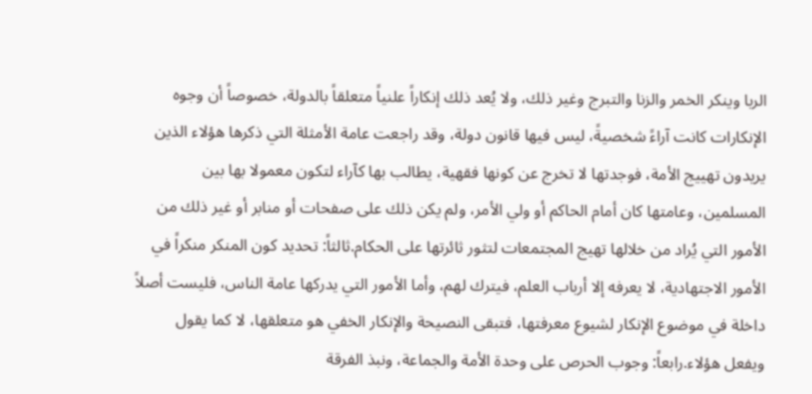الربا وينكر الخمر والزنا والتبرج وغير ذلك، ولا يُعد ذلك إنكاراً علنياً متعلقاً بالدولة، خصوصاً أن وجوه الإنكارات كانت آراءً شخصيةً، ليس فيها قانون دولة، وقد راجعت عامة الأمثلة التي ذكرها هؤلاء الذين يريدون تهييج الأمة، فوجدتها لا تخرج عن كونها فقهية، يطالب بها كآراء لتكون معمولا بها بين المسلمين، وعامتها كان أمام الحاكم أو ولي الأمر، ولم يكن ذلك على صفحات أو منابر أو غير ذلك من الأمور التي يُراد من خلالها تهيج المجتمعات لتثور ثائرتها على الحكام.ثالثاً: تحديد كون المنكر منكراً في الأمور الاجتهادية، لا يعرفه إلا أرباب العلم، فيترك لهم، وأما الأمور التي يدركها عامة الناس، فليست أصلاً داخلة في موضوع الإنكار لشيوع معرفتها، فتبقى النصيحة والإنكار الخفي هو متعلقها، لا كما يقول ويفعل هؤلاء.رابعاً: وجوب الحرص على وحدة الأمة والجماعة، ونبذ الفرقة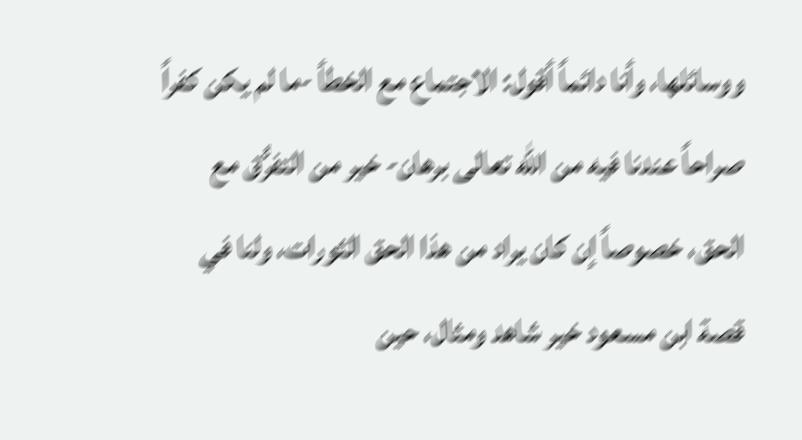ووسائلها، وأنا دائماً أقول: الاجتماع مع الخطأ -ما لم يكن كفراً صراحاً عندنا فيه من الله تعالى برهان- خير من التفرُّق مع الحق، خصوصاً إن كان يراد من هذا الحق الثورات، ولنا في قصة ابن مسعود خير شاهد ومثال، حين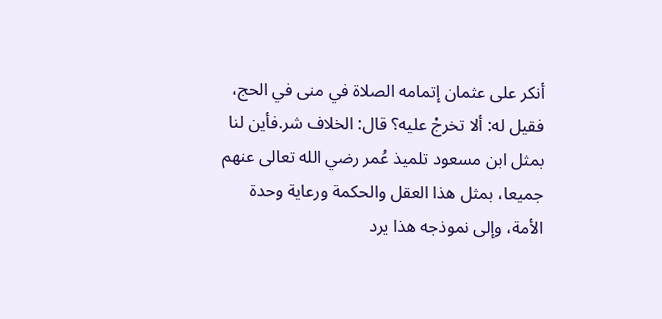أنكر على عثمان إتمامه الصلاة في منى في الحج، فقيل له: ألا تخرجْ عليه؟ قال: الخلاف شر.فأين لنا بمثل ابن مسعود تلميذ عُمر رضي الله تعالى عنهم جميعا، بمثل هذا العقل والحكمة ورعاية وحدة الأمة، وإلى نموذجه هذا يرد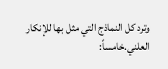وترد كل النماذج التي مثل بها للإنكار العلني.خامساً: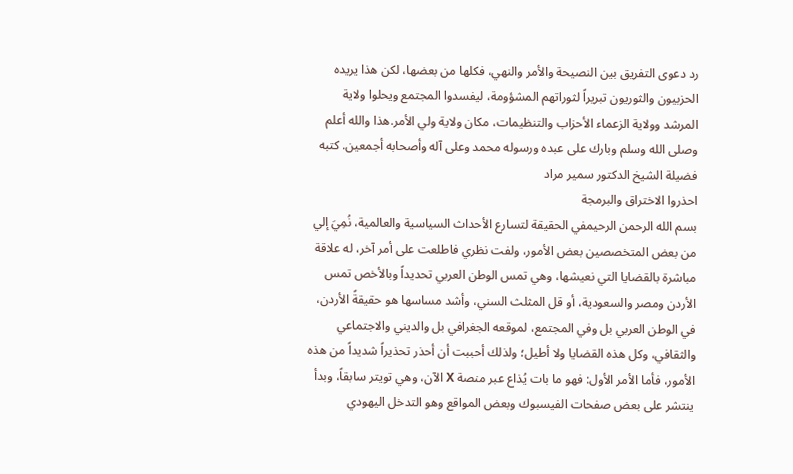رد دعوى التفريق بين النصيحة والأمر والنهي، فكلها من بعضها، لكن هذا يريده الحزبيون والثوريون تبريراً لثوراتهم المشؤومة، ليفسدوا المجتمع ويحلوا ولاية المرشد وولاية الزعماء الأحزاب والتنظيمات، مكان ولاية ولي الأمر.هذا والله أعلم وصلى الله وسلم وبارك على عبده ورسوله محمد وعلى آله وأصحابه أجمعين. كتبه فضيلة الشيخ الدكتور سمير مراد
احذروا الاختراق والبرمجة
بسم الله الرحمن الرحيمفي الحقيقة لتسارع الأحداث السياسية والعالمية، نُمِيَ إلي من بعض المتخصصين بعض الأمور، ولفت نظري فاطلعت على أمر آخر، له علاقة مباشرة بالقضايا التي نعيشها، وهي تمس الوطن العربي تحديداً وبالأخص تمس الأردن ومصر والسعودية، أو قل المثلث السني، وأشد مساسها هو حقيقةً الأردن، في الوطن العربي بل وفي المجتمع، لموقعه الجغرافي بل والديني والاجتماعي والثقافي، وكل هذه القضايا ولا أطيل؛ ولذلك أحببت أن أحذر تحذيراً شديداً من هذه الأمور، فأما الأمر الأول: فهو ما بات يُذاع عبر منصة X الآن، وهي تويتر سابقاً، وبدأ ينتشر على بعض صفحات الفيسبوك وبعض المواقع وهو التدخل اليهودي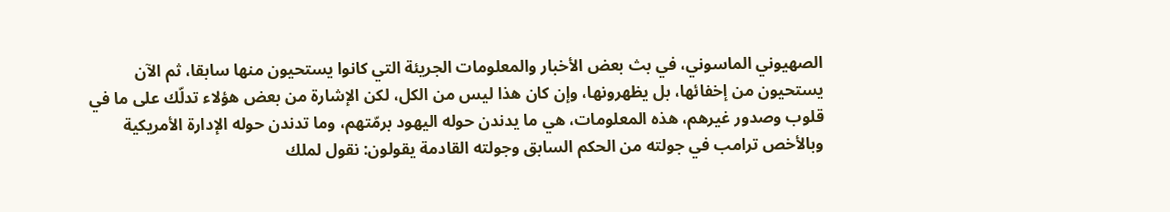الصهيوني الماسوني، في بث بعض الأخبار والمعلومات الجريئة التي كانوا يستحيون منها سابقا، ثم الآن يستحيون من إخفائها، بل يظهرونها، وإن كان هذا ليس من الكل، لكن الإشارة من بعض هؤلاء تدلّك على ما في قلوب وصدور غيرهم، هذه المعلومات، هي ما يدندن حوله اليهود برمّتهم، وما تدندن حوله الإدارة الأمريكية وبالأخص ترامب في جولته من الحكم السابق وجولته القادمة يقولون: نقول لملك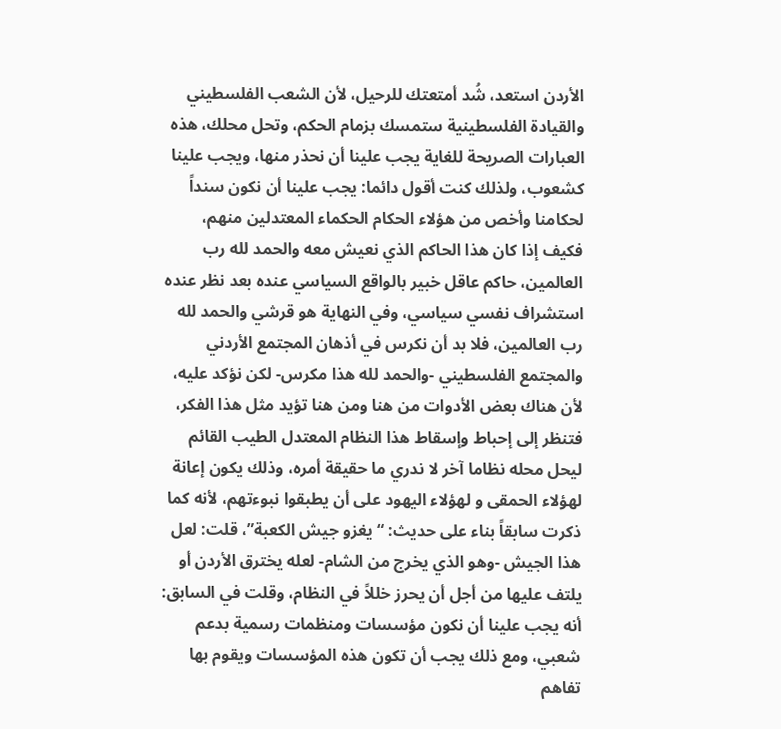الأردن استعد، شُد أمتعتك للرحيل، لأن الشعب الفلسطيني والقيادة الفلسطينية ستمسك بزمام الحكم، وتحل محلك، هذه العبارات الصريحة للغاية يجب علينا أن نحذر منها، ويجب علينا كشعوب، ولذلك كنت أقول دائما: يجب علينا أن نكون سنداً لحكامنا وأخص من هؤلاء الحكام الحكماء المعتدلين منهم، فكيف إذا كان هذا الحاكم الذي نعيش معه والحمد لله رب العالمين، حاكم عاقل خبير بالواقع السياسي عنده بعد نظر عنده استشراف نفسي سياسي، وفي النهاية هو قرشي والحمد لله رب العالمين، فلا بد أن نكرس في أذهان المجتمع الأردني والمجتمع الفلسطيني -والحمد لله هذا مكرس- لكن نؤكد عليه، لأن هناك بعض الأدوات من هنا ومن هنا تؤيد مثل هذا الفكر، فتنظر إلى إحباط وإسقاط هذا النظام المعتدل الطيب القائم ليحل محله نظاما آخر لا ندري ما حقيقة أمره، وذلك يكون إعانة لهؤلاء الحمقى و لهؤلاء اليهود على أن يطبقوا نبوءتهم، لأنه كما ذكرت سابقاً بناء على حديث: “يغزو جيش الكعبة”، قلت: لعل هذا الجيش -وهو الذي يخرج من الشام- لعله يخترق الأردن أو يلتف عليها من أجل أن يحرز خللاً في النظام، وقلت في السابق: أنه يجب علينا أن نكون مؤسسات ومنظمات رسمية بدعم شعبي، ومع ذلك يجب أن تكون هذه المؤسسات ويقوم بها تفاهم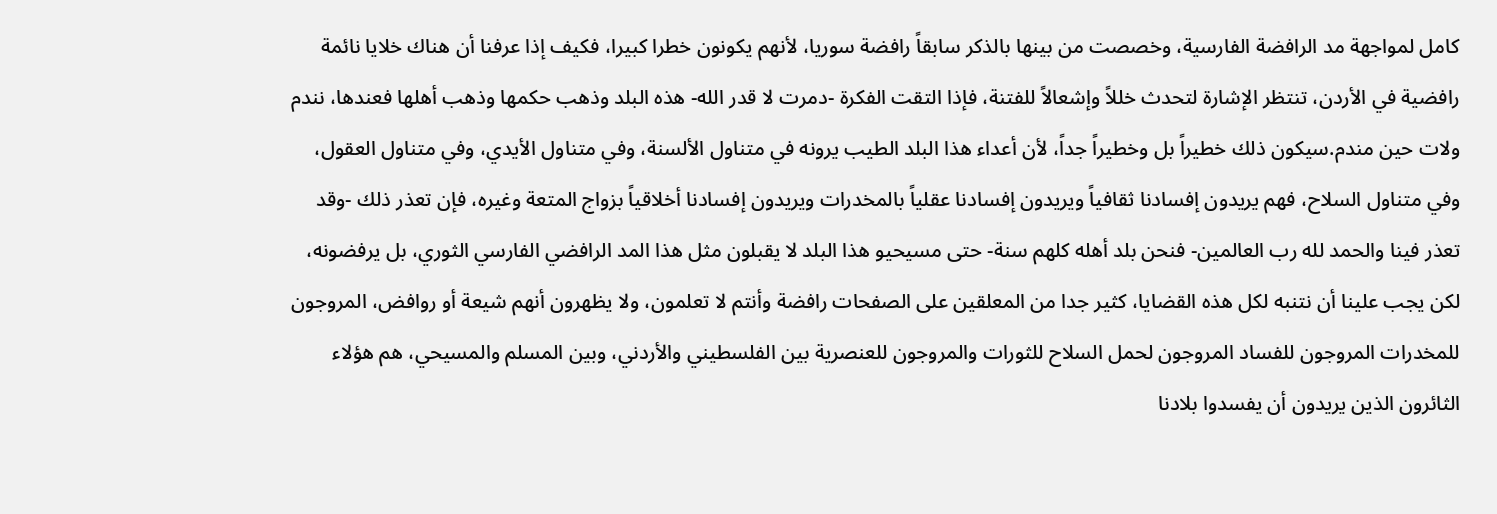كامل لمواجهة مد الرافضة الفارسية، وخصصت من بينها بالذكر سابقاً رافضة سوريا، لأنهم يكونون خطرا كبيرا، فكيف إذا عرفنا أن هناك خلايا نائمة رافضية في الأردن، تنتظر الإشارة لتحدث خللاً وإشعالاً للفتنة، فإذا التقت الفكرة -دمرت لا قدر الله- هذه البلد وذهب حكمها وذهب أهلها فعندها، نندم ولات حين مندم.سيكون ذلك خطيراً بل وخطيراً جداً، لأن أعداء هذا البلد الطيب يرونه في متناول الألسنة، وفي متناول الأيدي، وفي متناول العقول، وفي متناول السلاح، فهم يريدون إفسادنا ثقافياً ويريدون إفسادنا عقلياً بالمخدرات ويريدون إفسادنا أخلاقياً بزواج المتعة وغيره، فإن تعذر ذلك -وقد تعذر فينا والحمد لله رب العالمين- فنحن بلد أهله كلهم سنة- حتى مسيحيو هذا البلد لا يقبلون مثل هذا المد الرافضي الفارسي الثوري، بل يرفضونه، لكن يجب علينا أن نتنبه لكل هذه القضايا، كثير جدا من المعلقين على الصفحات رافضة وأنتم لا تعلمون، ولا يظهرون أنهم شيعة أو روافض، المروجون للمخدرات المروجون للفساد المروجون لحمل السلاح للثورات والمروجون للعنصرية بين الفلسطيني والأردني، وبين المسلم والمسيحي، هم هؤلاء الثائرون الذين يريدون أن يفسدوا بلادنا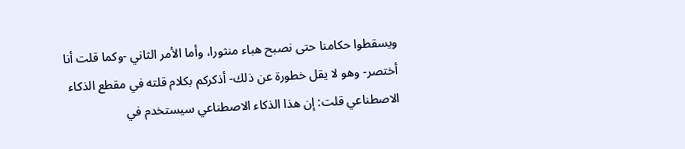ويسقطوا حكامنا حتى نصبح هباء منثورا، وأما الأمر الثاني -وكما قلت أنا أختصر- وهو لا يقل خطورة عن ذلك- أذكركم بكلام قلته في مقطع الذكاء الاصطناعي قلت: إن هذا الذكاء الاصطناعي سيستخدم في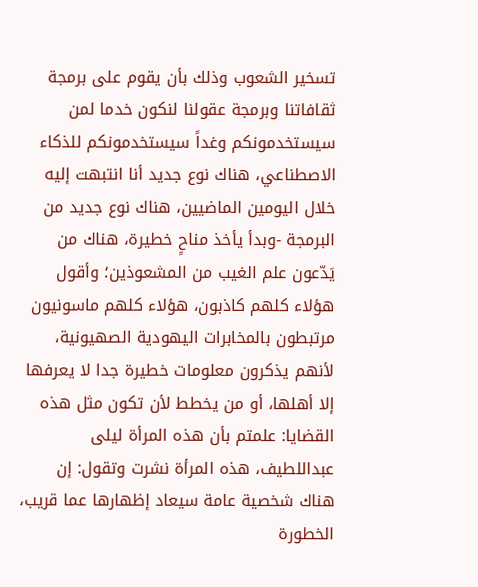تسخير الشعوب وذلك بأن يقوم على برمجة ثقافاتنا وبرمجة عقولنا لنكون خدما لمن سيستخدمونكم وغداً سيستخدمونكم للذكاء الاصطناعي، هناك نوع جديد أنا انتبهت إليه خلال اليومين الماضيين، هناك نوع جديد من البرمجة -وبدأ يأخذ مناحٍ خطيرة، هناك من يَدّعون علم الغيب من المشعوذين؛ وأقول هؤلاء كلهم كاذبون، هؤلاء كلهم ماسونيون مرتبطون بالمخابرات اليهودية الصهيونية، لأنهم يذكرون معلومات خطيرة جدا لا يعرفها إلا أهلها، أو من يخطط لأن تكون مثل هذه القضايا: علمتم بأن هذه المرأة ليلى عبداللطيف، هذه المرأة نشرت وتقول: إن هناك شخصية عامة سيعاد إظهارها عما قريب، الخطورة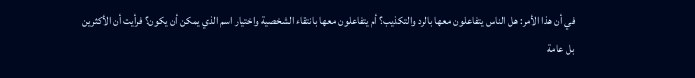في أن هذا الأمر: هل الناس يتفاعلون معها بالرد والتكذيب؟ أم يتفاعلون معها بانتقاء الشخصية واختيار اسم الذي يمكن أن يكون؟ فرأيت أن الأكثرين بل عامة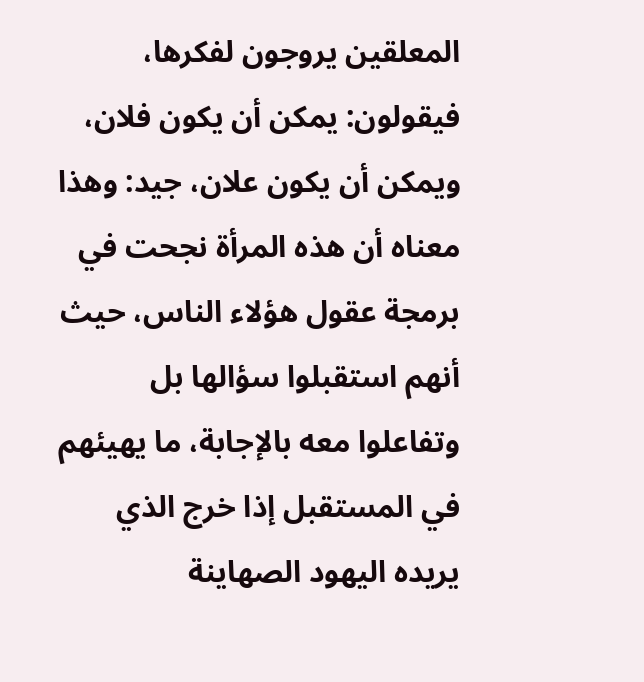المعلقين يروجون لفكرها، فيقولون: يمكن أن يكون فلان، ويمكن أن يكون علان، جيد: وهذا معناه أن هذه المرأة نجحت في برمجة عقول هؤلاء الناس، حيث أنهم استقبلوا سؤالها بل وتفاعلوا معه بالإجابة، ما يهيئهم في المستقبل إذا خرج الذي يريده اليهود الصهاينة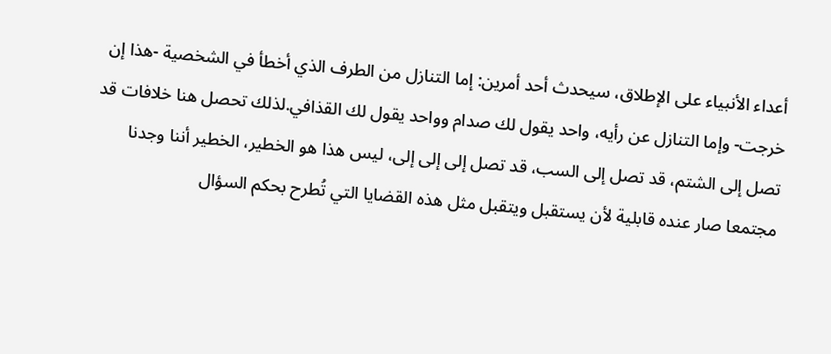أعداء الأنبياء على الإطلاق، سيحدث أحد أمرين: إما التنازل من الطرف الذي أخطأ في الشخصية -هذا إن خرجت- وإما التنازل عن رأيه، واحد يقول لك صدام وواحد يقول لك القذافي.لذلك تحصل هنا خلافات قد تصل إلى الشتم، قد تصل إلى السب، قد تصل إلى إلى إلى، ليس هذا هو الخطير، الخطير أننا وجدنا مجتمعا صار عنده قابلية لأن يستقبل ويتقبل مثل هذه القضايا التي تُطرح بحكم السؤال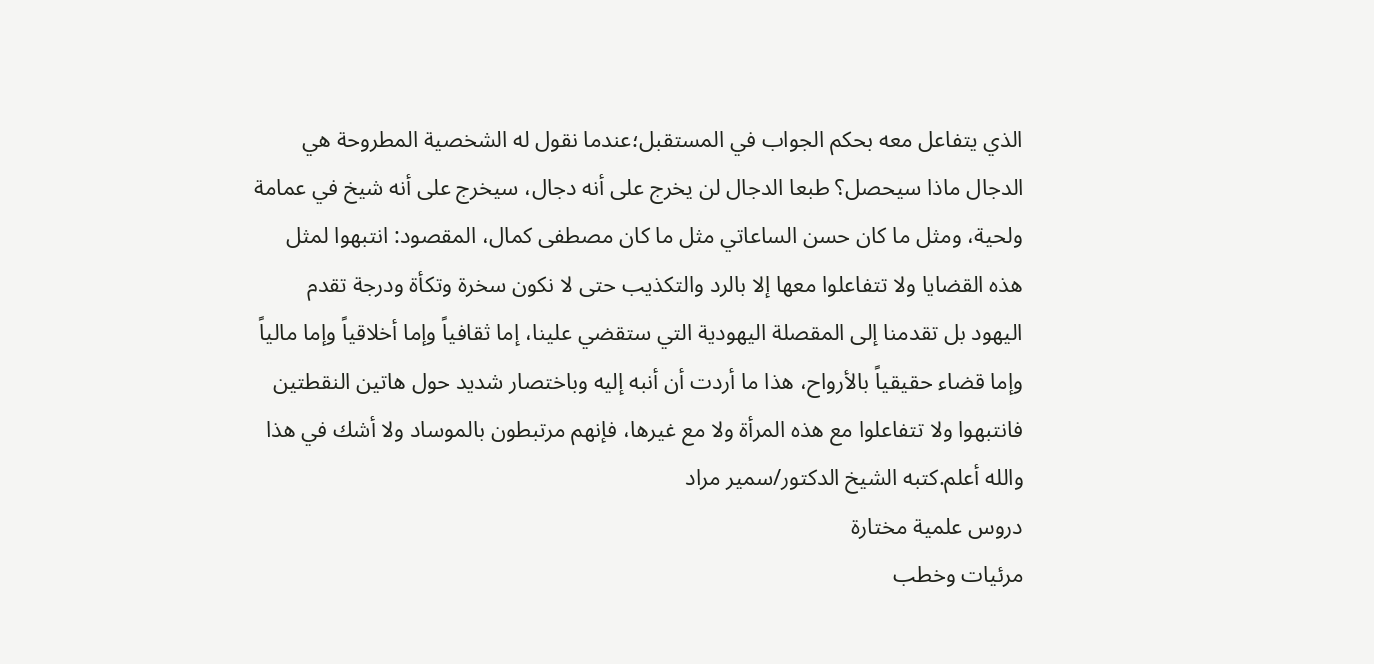الذي يتفاعل معه بحكم الجواب في المستقبل؛عندما نقول له الشخصية المطروحة هي الدجال ماذا سيحصل؟ طبعا الدجال لن يخرج على أنه دجال، سيخرج على أنه شيخ في عمامة ولحية، ومثل ما كان حسن الساعاتي مثل ما كان مصطفى كمال، المقصود: انتبهوا لمثل هذه القضايا ولا تتفاعلوا معها إلا بالرد والتكذيب حتى لا نكون سخرة وتكأة ودرجة تقدم اليهود بل تقدمنا إلى المقصلة اليهودية التي ستقضي علينا، إما ثقافياً وإما أخلاقياً وإما مالياً وإما قضاء حقيقياً بالأرواح، هذا ما أردت أن أنبه إليه وباختصار شديد حول هاتين النقطتين فانتبهوا ولا تتفاعلوا مع هذه المرأة ولا مع غيرها، فإنهم مرتبطون بالموساد ولا أشك في هذا والله أعلم.كتبه الشيخ الدكتور/سمير مراد
دروس علمية مختارة
مرئيات وخطب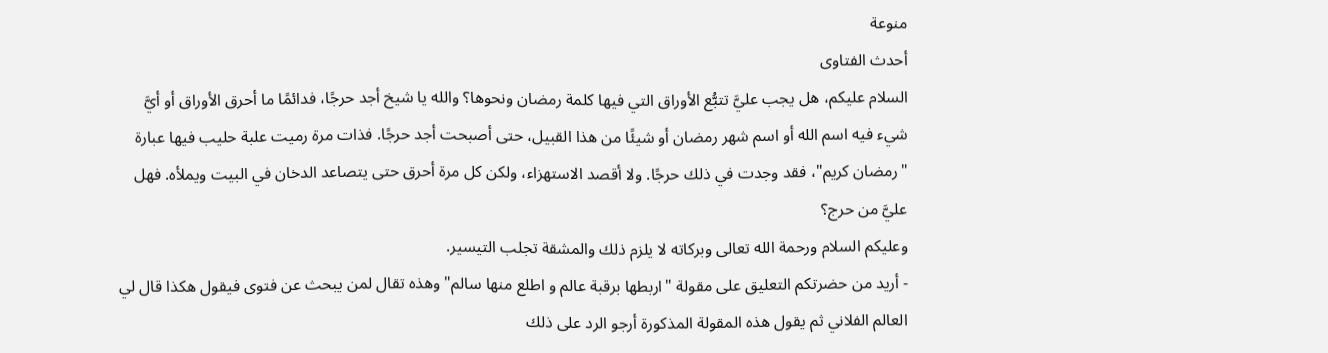منوعة
أحدث الفتاوى
السلام عليكم، هل يجب عليَّ تتبُّع الأوراق التي فيها كلمة رمضان ونحوها؟ والله يا شيخ أجد حرجًا، فدائمًا ما أحرق الأوراق أو أيَّ شيء فيه اسم الله أو اسم شهر رمضان أو شيئًا من هذا القبيل، حتى أصبحت أجد حرجًا. فذات مرة رميت علبة حليب فيها عبارة "رمضان كريم"، فقد وجدت في ذلك حرجًا. ولا أقصد الاستهزاء، ولكن كل مرة أحرق حتى يتصاعد الدخان في البيت ويملأه. فهل عليَّ من حرج؟
وعليكم السلام ورحمة الله تعالى وبركاته لا يلزم ذلك والمشقة تجلب التيسير.
- أريد من حضرتكم التعليق على مقولة "اربطها برقبة عالم و اطلع منها سالم" وهذه تقال لمن يبحث عن فتوى فيقول هكذا قال لي العالم الفلاني ثم يقول هذه المقولة المذكورة أرجو الرد على ذلك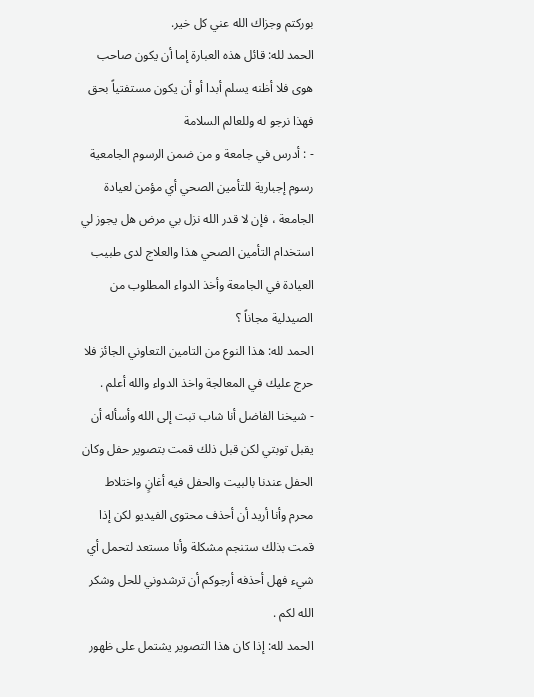بوركتم وجزاك الله عني كل خير.
الحمد لله: قائل هذه العبارة إما أن يكون صاحب هوى فلا أظنه يسلم أبدا أو أن يكون مستفتياً بحق فهذا نرجو له وللعالم السلامة
- : أدرس في جامعة و من ضمن الرسوم الجامعية رسوم إجبارية للتأمين الصحي أي مؤمن لعيادة الجامعة ، فإن لا قدر الله نزل بي مرض هل يجوز لي استخدام التأمين الصحي هذا والعلاج لدى طبيب العيادة في الجامعة وأخذ الدواء المطلوب من الصيدلية مجاناً ؟
الحمد لله: هذا النوع من التامين التعاوني الجائز فلا حرج عليك في المعالجة واخذ الدواء والله أعلم .
- شيخنا الفاضل أنا شاب تبت إلى الله وأسأله أن يقبل توبتي لكن قبل ذلك قمت بتصوير حفل وكان الحفل عندنا بالبيت والحفل فيه أغانٍ واختلاط محرم وأنا أريد أن أحذف محتوى الفيديو لكن إذا قمت بذلك ستنجم مشكلة وأنا مستعد لتحمل أي شيء فهل أحذفه أرجوكم أن ترشدوني للحل وشكر الله لكم .
الحمد لله: إذا كان هذا التصوير يشتمل على ظهور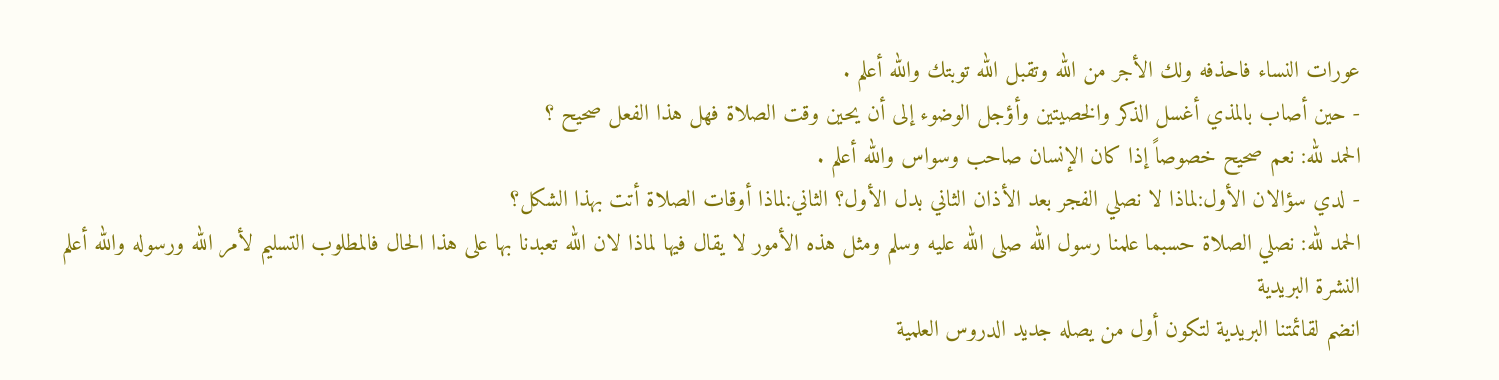عورات النساء فاحذفه ولك الأجر من الله وتقبل الله توبتك والله أعلم .
- حين أصاب بالمذي أغسل الذكر والخصيتين وأؤجل الوضوء إلى أن يحين وقت الصلاة فهل هذا الفعل صحيح ؟
الحمد لله: نعم صحيح خصوصاً إذا كان الإنسان صاحب وسواس والله أعلم .
- لدي سؤالان الأول:لماذا لا نصلي الفجر بعد الأذان الثاني بدل الأول؟ الثاني:لماذا أوقات الصلاة أتت بهذا الشكل؟
الحمد لله: نصلي الصلاة حسبما علمنا رسول الله صلى الله عليه وسلم ومثل هذه الأمور لا يقال فيها لماذا لان الله تعبدنا بها على هذا الحال فالمطلوب التسليم لأمر الله ورسوله والله أعلم
النشرة البريدية
انضم لقائمتنا البريدية لتكون أول من يصله جديد الدروس العلمية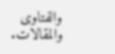والفتاوى والمقالات.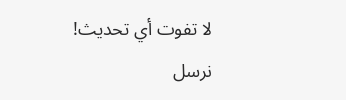لا تفوت أي تحديث!
نرسل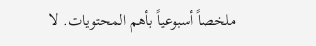ملخصاً أسبوعياً بأهم المحتويات. لا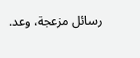رسائل مزعجة، وعد.